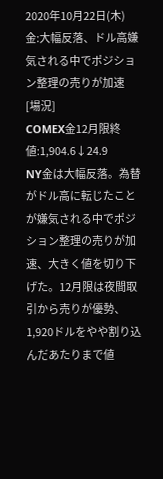2020年10月22日(木)
金:大幅反落、ドル高嫌気される中でポジション整理の売りが加速
[場況]
COMEX金12月限終値:1,904.6↓24.9
NY金は大幅反落。為替がドル高に転じたことが嫌気される中でポジション整理の売りが加速、大きく値を切り下げた。12月限は夜間取引から売りが優勢、1,920ドルをやや割り込んだあたりまで値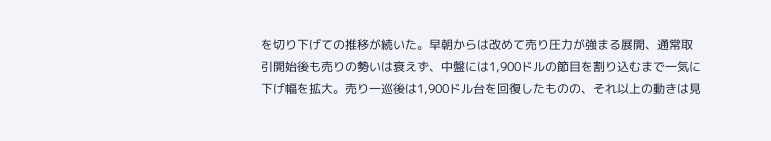を切り下げての推移が続いた。早朝からは改めて売り圧力が強まる展開、通常取引開始後も売りの勢いは衰えず、中盤には1,900ドルの節目を割り込むまで一気に下げ幅を拡大。売り一巡後は1,900ドル台を回復したものの、それ以上の動きは見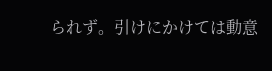られず。引けにかけては動意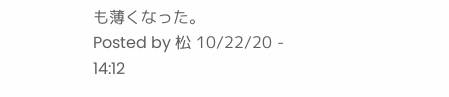も薄くなった。
Posted by 松 10/22/20 - 14:12